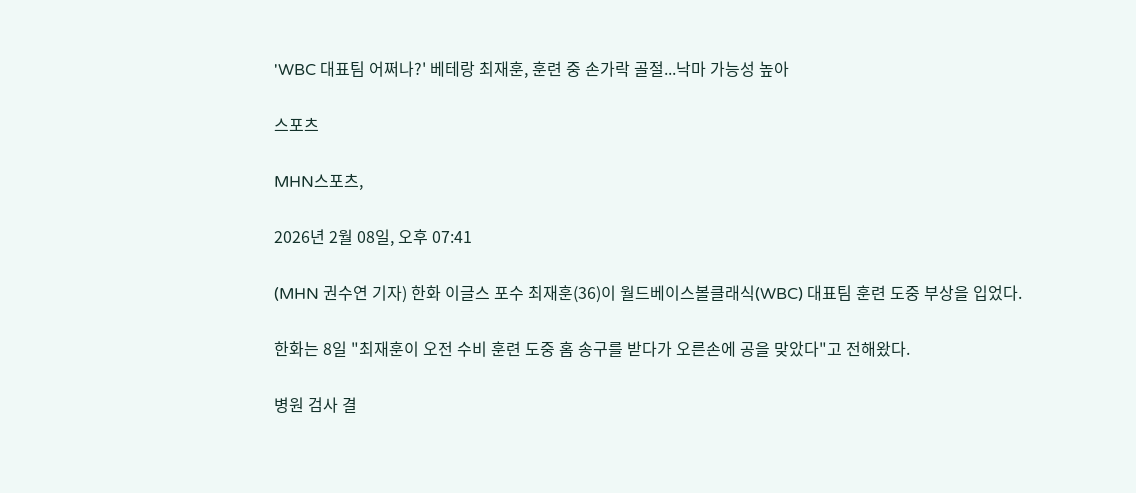'WBC 대표팀 어쩌나?' 베테랑 최재훈, 훈련 중 손가락 골절...낙마 가능성 높아

스포츠

MHN스포츠,

2026년 2월 08일, 오후 07:41

(MHN 권수연 기자) 한화 이글스 포수 최재훈(36)이 월드베이스볼클래식(WBC) 대표팀 훈련 도중 부상을 입었다.

한화는 8일 "최재훈이 오전 수비 훈련 도중 홈 송구를 받다가 오른손에 공을 맞았다"고 전해왔다.

병원 검사 결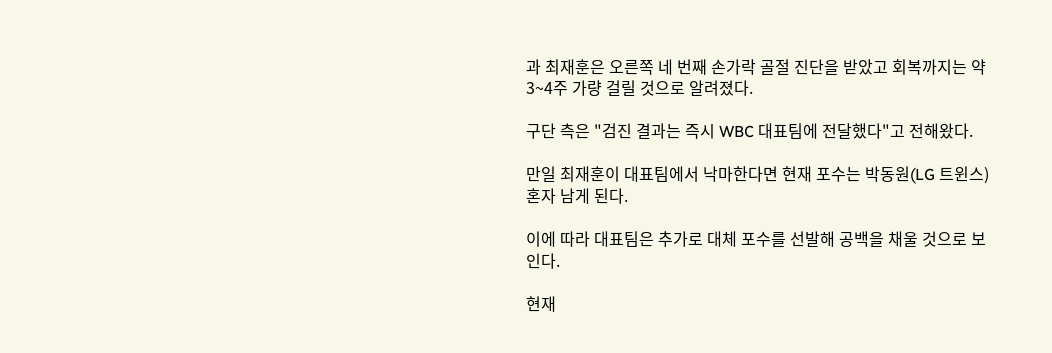과 최재훈은 오른쪽 네 번째 손가락 골절 진단을 받았고 회복까지는 약 3~4주 가량 걸릴 것으로 알려졌다.

구단 측은 "검진 결과는 즉시 WBC 대표팀에 전달했다"고 전해왔다.

만일 최재훈이 대표팀에서 낙마한다면 현재 포수는 박동원(LG 트윈스) 혼자 남게 된다.

이에 따라 대표팀은 추가로 대체 포수를 선발해 공백을 채울 것으로 보인다.

현재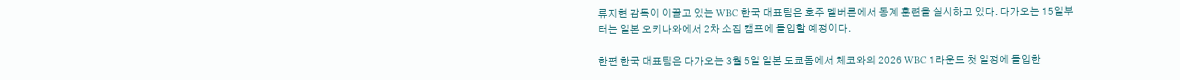류지현 감독이 이끌고 있는 WBC 한국 대표팀은 호주 멜버른에서 동계 훈련을 실시하고 있다. 다가오는 15일부터는 일본 오키나와에서 2차 소집 캠프에 돌입할 예정이다.

한편 한국 대표팀은 다가오는 3월 5일 일본 도쿄돔에서 체코와의 2026 WBC 1라운드 첫 일정에 돌입한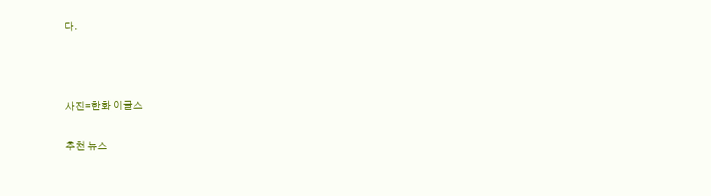다.



사진=한화 이글스

추천 뉴스